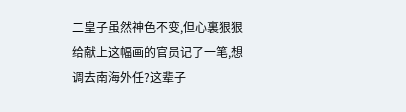二皇子虽然神色不变,但心裏狠狠给献上这幅画的官员记了一笔,想调去南海外任?这辈子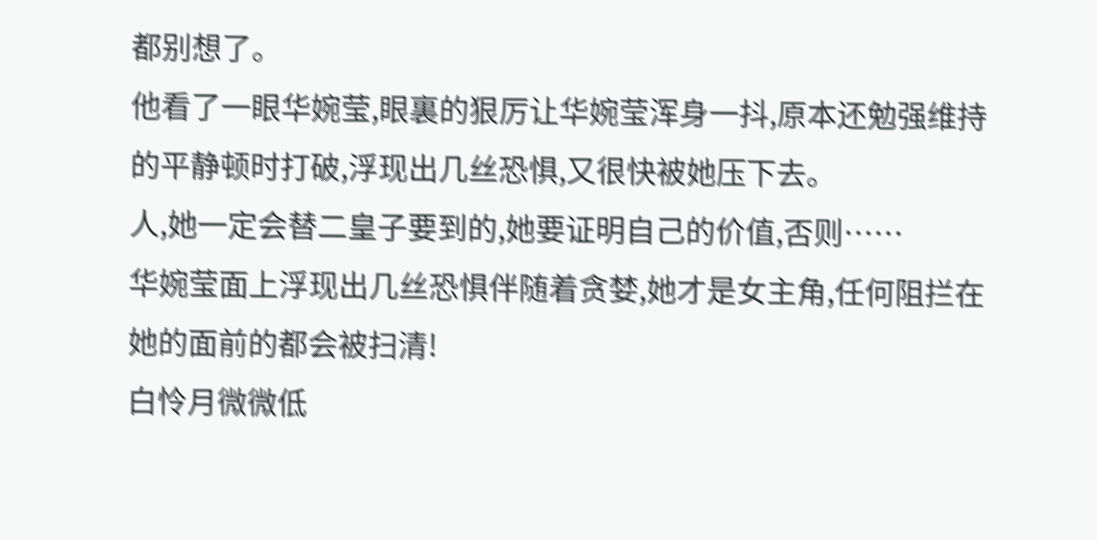都别想了。
他看了一眼华婉莹,眼裏的狠厉让华婉莹浑身一抖,原本还勉强维持的平静顿时打破,浮现出几丝恐惧,又很快被她压下去。
人,她一定会替二皇子要到的,她要证明自己的价值,否则……
华婉莹面上浮现出几丝恐惧伴随着贪婪,她才是女主角,任何阻拦在她的面前的都会被扫清!
白怜月微微低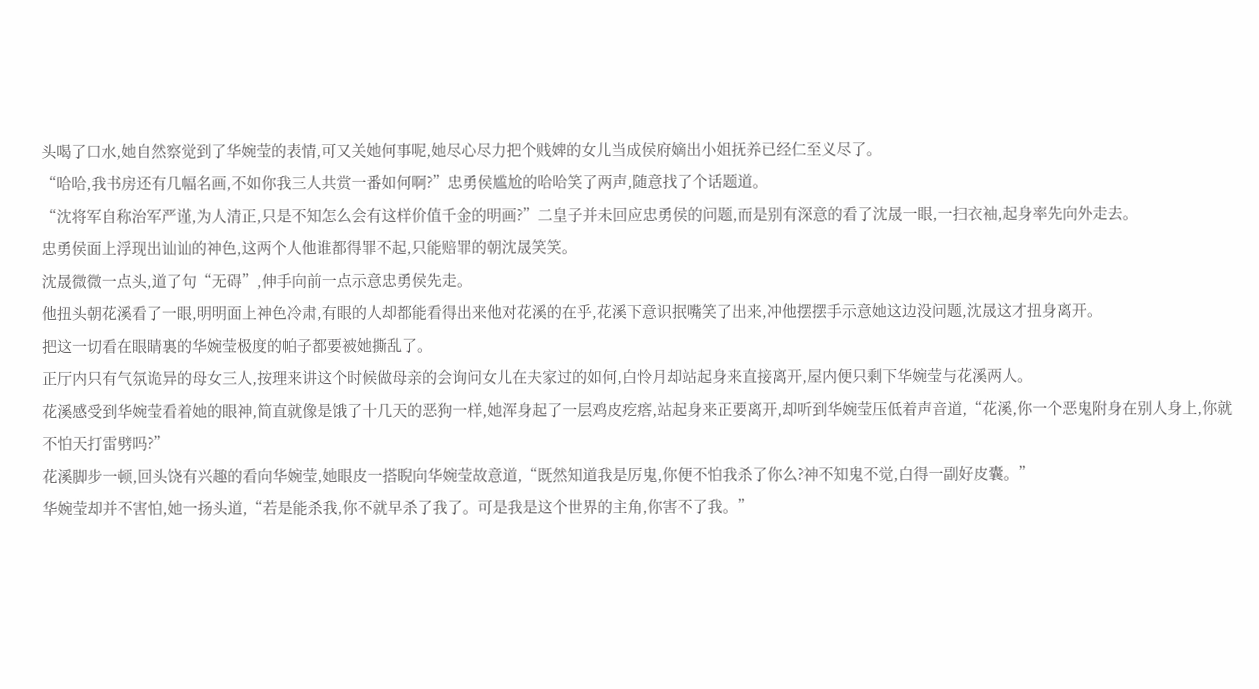头喝了口水,她自然察觉到了华婉莹的表情,可又关她何事呢,她尽心尽力把个贱婢的女儿当成侯府嫡出小姐抚养已经仁至义尽了。
“哈哈,我书房还有几幅名画,不如你我三人共赏一番如何啊?”忠勇侯尴尬的哈哈笑了两声,随意找了个话题道。
“沈将军自称治军严谨,为人清正,只是不知怎么会有这样价值千金的明画?”二皇子并未回应忠勇侯的问题,而是别有深意的看了沈晟一眼,一扫衣袖,起身率先向外走去。
忠勇侯面上浮现出讪讪的神色,这两个人他谁都得罪不起,只能赔罪的朝沈晟笑笑。
沈晟微微一点头,道了句“无碍”,伸手向前一点示意忠勇侯先走。
他扭头朝花溪看了一眼,明明面上神色冷肃,有眼的人却都能看得出来他对花溪的在乎,花溪下意识抿嘴笑了出来,冲他摆摆手示意她这边没问题,沈晟这才扭身离开。
把这一切看在眼睛裏的华婉莹极度的帕子都要被她撕乱了。
正厅内只有气氛诡异的母女三人,按理来讲这个时候做母亲的会询问女儿在夫家过的如何,白怜月却站起身来直接离开,屋内便只剩下华婉莹与花溪两人。
花溪感受到华婉莹看着她的眼神,简直就像是饿了十几天的恶狗一样,她浑身起了一层鸡皮疙瘩,站起身来正要离开,却听到华婉莹压低着声音道,“花溪,你一个恶鬼附身在别人身上,你就不怕天打雷劈吗?”
花溪脚步一顿,回头饶有兴趣的看向华婉莹,她眼皮一搭睨向华婉莹故意道,“既然知道我是厉鬼,你便不怕我杀了你么?神不知鬼不觉,白得一副好皮囊。”
华婉莹却并不害怕,她一扬头道,“若是能杀我,你不就早杀了我了。可是我是这个世界的主角,你害不了我。”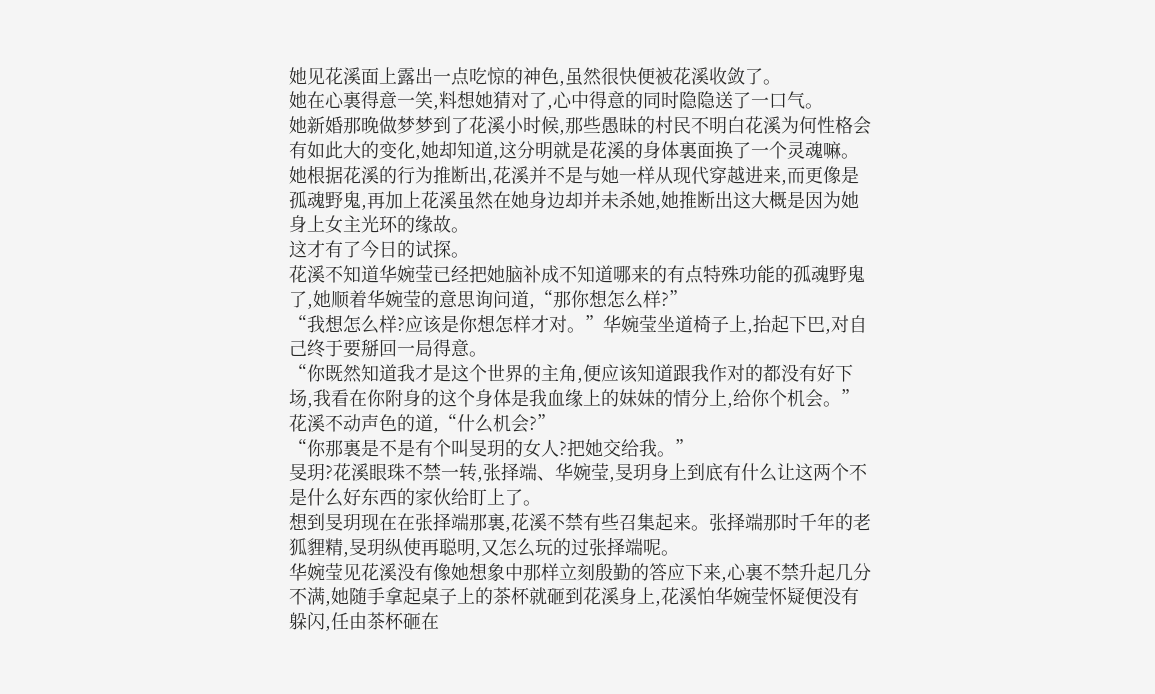她见花溪面上露出一点吃惊的神色,虽然很快便被花溪收敛了。
她在心裏得意一笑,料想她猜对了,心中得意的同时隐隐送了一口气。
她新婚那晚做梦梦到了花溪小时候,那些愚昧的村民不明白花溪为何性格会有如此大的变化,她却知道,这分明就是花溪的身体裏面换了一个灵魂嘛。
她根据花溪的行为推断出,花溪并不是与她一样从现代穿越进来,而更像是孤魂野鬼,再加上花溪虽然在她身边却并未杀她,她推断出这大概是因为她身上女主光环的缘故。
这才有了今日的试探。
花溪不知道华婉莹已经把她脑补成不知道哪来的有点特殊功能的孤魂野鬼了,她顺着华婉莹的意思询问道,“那你想怎么样?”
“我想怎么样?应该是你想怎样才对。”华婉莹坐道椅子上,抬起下巴,对自己终于要掰回一局得意。
“你既然知道我才是这个世界的主角,便应该知道跟我作对的都没有好下场,我看在你附身的这个身体是我血缘上的妹妹的情分上,给你个机会。”
花溪不动声色的道,“什么机会?”
“你那裏是不是有个叫旻玥的女人?把她交给我。”
旻玥?花溪眼珠不禁一转,张择端、华婉莹,旻玥身上到底有什么让这两个不是什么好东西的家伙给盯上了。
想到旻玥现在在张择端那裏,花溪不禁有些召集起来。张择端那时千年的老狐貍精,旻玥纵使再聪明,又怎么玩的过张择端呢。
华婉莹见花溪没有像她想象中那样立刻殷勤的答应下来,心裏不禁升起几分不满,她随手拿起桌子上的茶杯就砸到花溪身上,花溪怕华婉莹怀疑便没有躲闪,任由茶杯砸在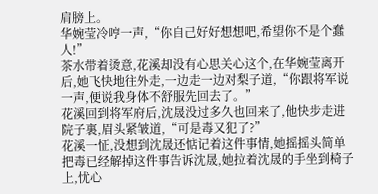肩膀上。
华婉莹冷哼一声,“你自己好好想想吧,希望你不是个蠢人!”
茶水带着烫意,花溪却没有心思关心这个,在华婉莹离开后,她飞快地往外走,一边走一边对梨子道,“你跟将军说一声,便说我身体不舒服先回去了。”
花溪回到将军府后,沈晟没过多久也回来了,他快步走进院子裏,眉头紧皱道,“可是毒又犯了?”
花溪一怔,没想到沈晟还惦记着这件事情,她摇摇头简单把毒已经解掉这件事告诉沈晟,她拉着沈晟的手坐到椅子上,忧心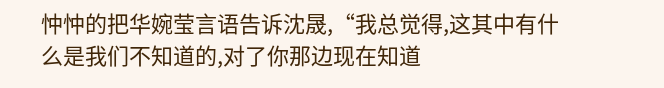忡忡的把华婉莹言语告诉沈晟,“我总觉得,这其中有什么是我们不知道的,对了你那边现在知道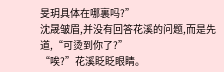旻玥具体在哪裏吗?”
沈晟皱眉,并没有回答花溪的问题,而是先道,“可烫到你了?”
“唉?”花溪眨眨眼睛。